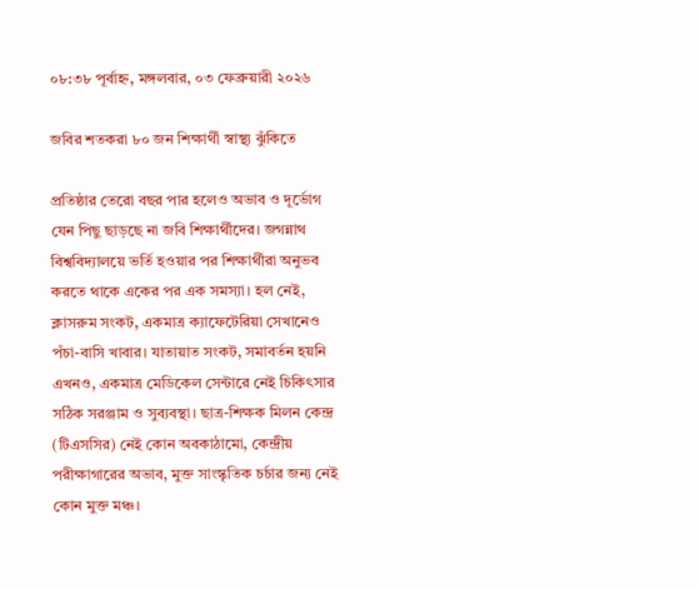০৮:৩৮ পূর্বাহ্ন, মঙ্গলবার, ০৩ ফেব্রুয়ারী ২০২৬

জবির শতকরা ৮০ জন শিক্ষার্থী স্বাস্থ্য ঝুঁকিতে

প্রতিষ্ঠার তেরো বছর পার হলেও অভাব ও দূর্ভোগ যেন পিছু ছাড়ছে না জবি শিক্ষার্থীদের। জগন্নাথ বিশ্ববিদ্যালয়ে ভর্তি হওয়ার পর শিক্ষার্থীরা অনুভব করতে থাকে একের পর এক সমস্যা। হল নেই, ক্লাসরুম সংকট, একমাত্র ক্যাফেটেরিয়া সেখানেও পঁচা-বাসি খাবার। যাতায়াত সংকট, সমাবর্তন হয়নি এখনও, একমাত্র মেডিকেল সেন্টারে নেই চিকিৎসার সঠিক সরঞ্জাম ও সুব্যবস্থা। ছাত্র-শিক্ষক মিলন কেন্দ্র (টিএসসির) নেই কোন অবকাঠামো, কেন্দ্রীয় পরীক্ষাগারের অভাব, মুক্ত সাংস্কৃতিক চর্চার জন্য নেই কোন মুক্ত মঞ্চ।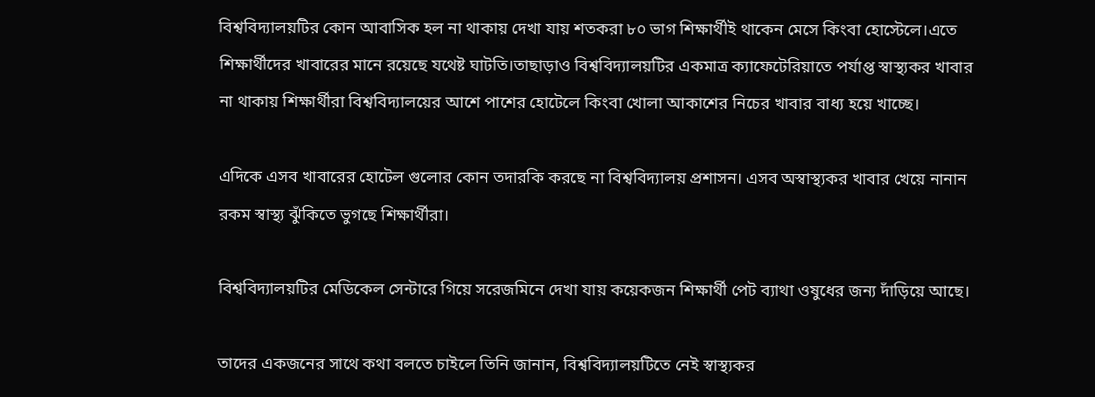বিশ্ববিদ্যালয়টির কোন আবাসিক হল না থাকায় দেখা যায় শতকরা ৮০ ভাগ শিক্ষার্থীই থাকেন মেসে কিংবা হোস্টেলে।এতে শিক্ষার্থীদের খাবারের মানে রয়েছে যথেষ্ট ঘাটতি।তাছাড়াও বিশ্ববিদ্যালয়টির একমাত্র ক্যাফেটেরিয়াতে পর্যাপ্ত স্বাস্থ্যকর খাবার না থাকায় শিক্ষার্থীরা বিশ্ববিদ্যালয়ের আশে পাশের হোটেলে কিংবা খোলা আকাশের নিচের খাবার বাধ্য হয়ে খাচ্ছে।

এদিকে এসব খাবারের হোটেল গুলোর কোন তদারকি করছে না বিশ্ববিদ্যালয় প্রশাসন। এসব অস্বাস্থ্যকর খাবার খেয়ে নানান রকম স্বাস্থ্য ঝুঁকিতে ভুগছে শিক্ষার্থীরা।

বিশ্ববিদ্যালয়টির মেডিকেল সেন্টারে গিয়ে সরেজমিনে দেখা যায় কয়েকজন শিক্ষার্থী পেট ব্যাথা ওষুধের জন্য দাঁড়িয়ে আছে।

তাদের একজনের সাথে কথা বলতে চাইলে তিনি জানান, বিশ্ববিদ্যালয়টিতে নেই স্বাস্থ্যকর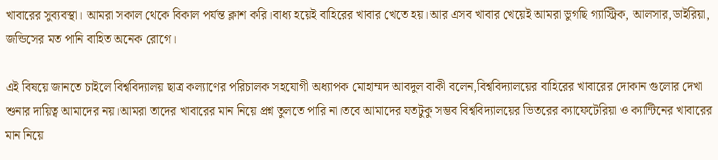খাবারের সুব্যবস্থা। আমরা সকাল থেকে বিকাল পর্যন্ত ক্লাশ করি।বাধ্য হয়েই বাহিরের খাবার খেতে হয়।আর এসব খাবার খেয়েই আমরা ভুগছি গ্যাস্ট্রিক, আলসার,ডাইরিয়া, জন্ডিসের মত পানি বাহিত অনেক রোগে।

এই বিষয়ে জানতে চাইলে বিশ্ববিদ্যালয় ছাত্র কল্যাণের পরিচালক সহযোগী অধ্যাপক মোহাম্মদ আবদুল বাকী বলেন,বিশ্ববিদ্যালয়ের বাহিরের খাবারের দোকান গুলোর দেখা শুনার দায়িত্ব আমাদের নয়।আমরা তাদের খাবারের মান নিয়ে প্রশ্ন তুলতে পারি না।তবে আমাদের যতটুকু সম্ভব বিশ্ববিদ্যালয়ের ভিতরের ক্যাফেটেরিয়া ও ক্যান্টিনের খাবারের মান নিয়ে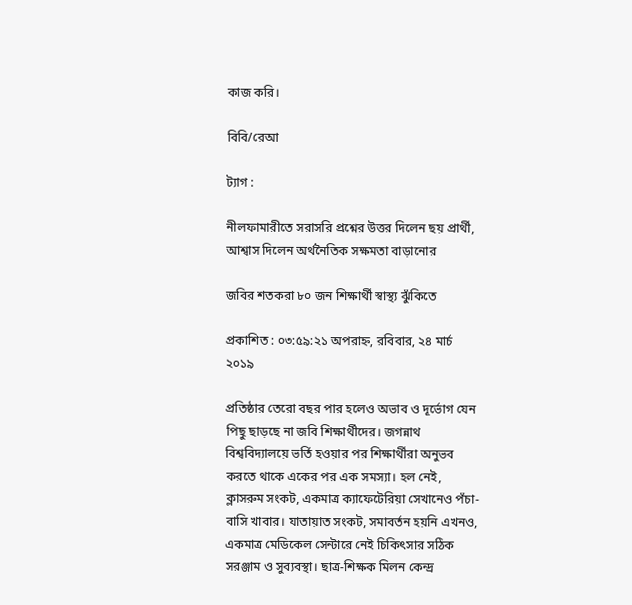কাজ করি।

বিবি/রেআ

ট্যাগ :

নীলফামারীতে সরাসরি প্রশ্নের উত্তর দিলেন ছয় প্রার্থী, আশ্বাস দিলেন অর্থনৈতিক সক্ষমতা বাড়ানোর

জবির শতকরা ৮০ জন শিক্ষার্থী স্বাস্থ্য ঝুঁকিতে

প্রকাশিত : ০৩:৫৯:২১ অপরাহ্ন, রবিবার, ২৪ মার্চ ২০১৯

প্রতিষ্ঠার তেরো বছর পার হলেও অভাব ও দূর্ভোগ যেন পিছু ছাড়ছে না জবি শিক্ষার্থীদের। জগন্নাথ বিশ্ববিদ্যালয়ে ভর্তি হওয়ার পর শিক্ষার্থীরা অনুভব করতে থাকে একের পর এক সমস্যা। হল নেই, ক্লাসরুম সংকট, একমাত্র ক্যাফেটেরিয়া সেখানেও পঁচা-বাসি খাবার। যাতায়াত সংকট, সমাবর্তন হয়নি এখনও, একমাত্র মেডিকেল সেন্টারে নেই চিকিৎসার সঠিক সরঞ্জাম ও সুব্যবস্থা। ছাত্র-শিক্ষক মিলন কেন্দ্র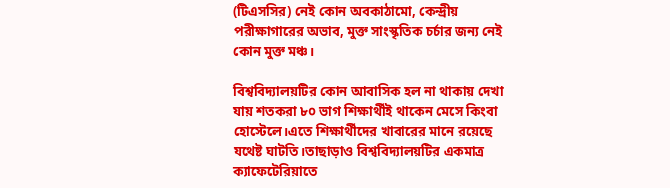(টিএসসির) নেই কোন অবকাঠামো, কেন্দ্রীয় পরীক্ষাগারের অভাব, মুক্ত সাংস্কৃতিক চর্চার জন্য নেই কোন মুক্ত মঞ্চ।

বিশ্ববিদ্যালয়টির কোন আবাসিক হল না থাকায় দেখা যায় শতকরা ৮০ ভাগ শিক্ষার্থীই থাকেন মেসে কিংবা হোস্টেলে।এতে শিক্ষার্থীদের খাবারের মানে রয়েছে যথেষ্ট ঘাটতি।তাছাড়াও বিশ্ববিদ্যালয়টির একমাত্র ক্যাফেটেরিয়াতে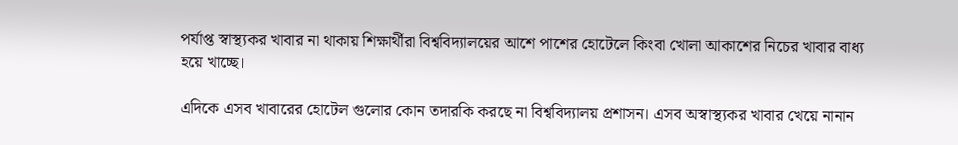পর্যাপ্ত স্বাস্থ্যকর খাবার না থাকায় শিক্ষার্থীরা বিশ্ববিদ্যালয়ের আশে পাশের হোটেলে কিংবা খোলা আকাশের নিচের খাবার বাধ্য হয়ে খাচ্ছে।

এদিকে এসব খাবারের হোটেল গুলোর কোন তদারকি করছে না বিশ্ববিদ্যালয় প্রশাসন। এসব অস্বাস্থ্যকর খাবার খেয়ে নানান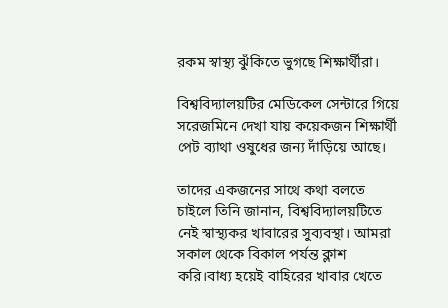রকম স্বাস্থ্য ঝুঁকিতে ভুগছে শিক্ষার্থীরা।

বিশ্ববিদ্যালয়টির মেডিকেল সেন্টারে গিয়ে সরেজমিনে দেখা যায় কয়েকজন শিক্ষার্থী পেট ব্যাথা ওষুধের জন্য দাঁড়িয়ে আছে।

তাদের একজনের সাথে কথা বলতে চাইলে তিনি জানান, বিশ্ববিদ্যালয়টিতে নেই স্বাস্থ্যকর খাবারের সুব্যবস্থা। আমরা সকাল থেকে বিকাল পর্যন্ত ক্লাশ করি।বাধ্য হয়েই বাহিরের খাবার খেতে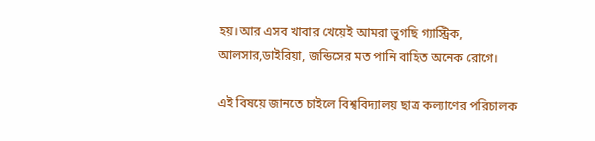হয়।আর এসব খাবার খেয়েই আমরা ভুগছি গ্যাস্ট্রিক, আলসার,ডাইরিয়া, জন্ডিসের মত পানি বাহিত অনেক রোগে।

এই বিষয়ে জানতে চাইলে বিশ্ববিদ্যালয় ছাত্র কল্যাণের পরিচালক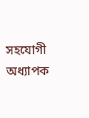সহযোগী অধ্যাপক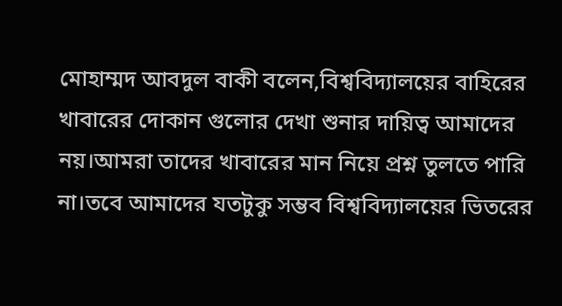মোহাম্মদ আবদুল বাকী বলেন,বিশ্ববিদ্যালয়ের বাহিরের খাবারের দোকান গুলোর দেখা শুনার দায়িত্ব আমাদের নয়।আমরা তাদের খাবারের মান নিয়ে প্রশ্ন তুলতে পারি না।তবে আমাদের যতটুকু সম্ভব বিশ্ববিদ্যালয়ের ভিতরের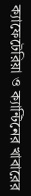ক্যাফেটেরিয়া ও ক্যান্টিনের খাবারের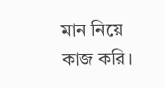মান নিয়ে কাজ করি।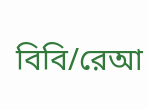বিবি/রেআ